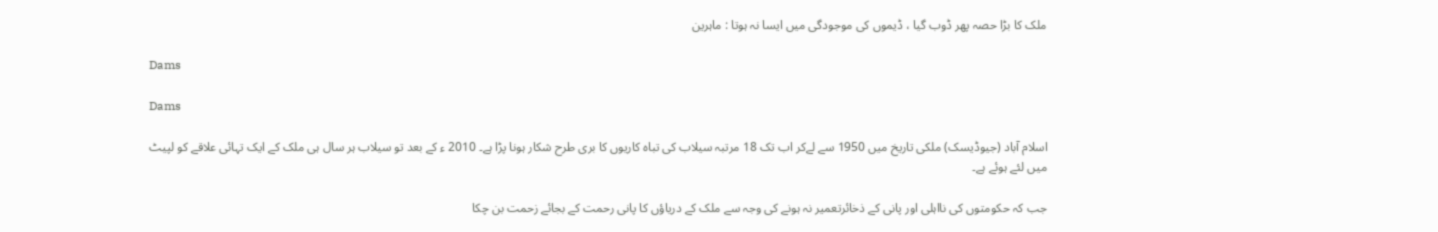ملک کا بڑا حصہ پھر ڈوب گیا ، ڈیموں کی موجودگی میں ایسا نہ ہوتا : ماہرین

Dams

Dams

اسلام آباد (جیوڈیسک) ملکی تاریخ میں 1950 سے لےکر اب تک 18 مرتبہ سیلاب کی تباہ کاریوں کا بری طرح شکار ہونا پڑا ہے۔ 2010 ء کے بعد تو سیلاب ہر سال ہی ملک کے ایک تہائی علاقے کو لپیٹ میں لئے ہوئے ہے۔

جب کہ حکومتوں کی نااہلی اور پانی کے ذخائرتعمیر نہ ہونے کی وجہ سے ملک کے دریاؤں کا پانی رحمت کے بجائے زحمت بن چکا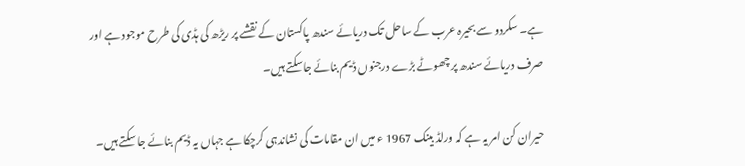ہے۔ سکردو سے بحیرہ عرب کے ساحل تک دریائے سندھ پاکستان کے نقشے پر ریڑھ کی ہڈی کی طرح موجود ہے اور صرف دریائے سندھ پر چھوٹے بڑے درجنوں ڈیم بنائے جاسکتے ہیں۔

حیران کن امر یہ ہے کہ ورلڈ بینک 1967 ء میں ان مقامات کی نشاندہی کرچکا ہے جہاں یہ ڈیم بنائے جا سکتے ہیں۔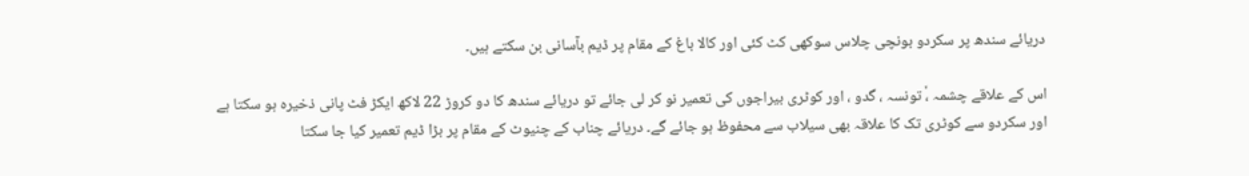دریائے سندھ پر سکردو بونچی چلاس سوکھی کٹ کئی اور کالا باغ کے مقام پر ڈیم بآسانی بن سکتے ہیں۔

اس کے علاقے چشمہ ،ٗ تونسہ ، گدو ، اور کوٹری بیراجوں کی تعمیر نو کر لی جائے تو دریائے سندھ کا دو کروڑ 22 لاکھ ایکڑ فٹ پانی ذخیرہ ہو سکتا ہے اور سکردو سے کوٹری تک کا علاقہ بھی سیلاب سے محفوظ ہو جائے گے۔ دریائے چناب کے چنیوٹ کے مقام پر بڑا ڈیم تعمیر کیا جا سکتا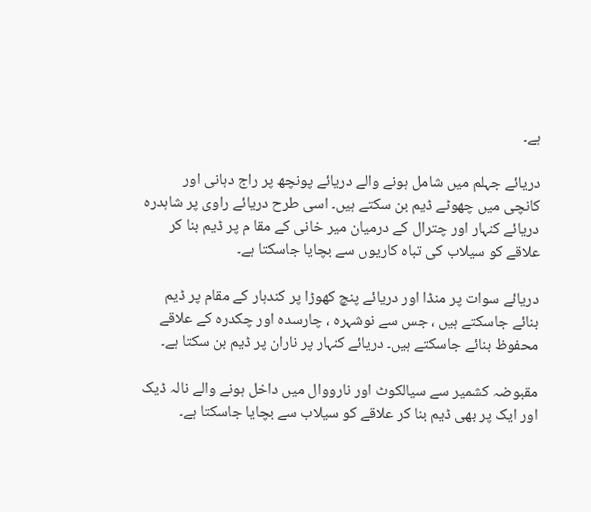ہے۔

دریائے جہلم میں شامل ہونے والے دریائے پونچھ پر راج دہانی اور کانچی میں چھوٹے ڈیم بن سکتے ہیں۔ اسی طرح دریائے راوی پر شاہدرہ دریائے کنہار اور چترال کے درمیان میر خانی کے مقا م پر ڈیم بنا کر علاقے کو سیلاب کی تباہ کاریوں سے بچایا جاسکتا ہے۔

دریائے سوات پر منڈا اور دریائے پنچ کھوڑا پر کندہار کے مقام پر ڈیم بنائے جاسکتے ہیں ، جس سے نوشہرہ ، چارسدہ اور چکدرہ کے علاقے محفوظ بنائے جاسکتے ہیں۔ دریائے کنہار پر ناران پر ڈیم بن سکتا ہے۔

مقبوضہ کشمیر سے سیالکوٹ اور نارووال میں داخل ہونے والے نالہ ڈیک اور ایک پر بھی ڈیم بنا کر علاقے کو سیلاب سے بچایا جاسکتا ہے۔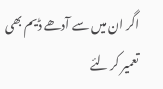اگر ان میں سے آدھے ڈیم بھی تعمیر کر لئے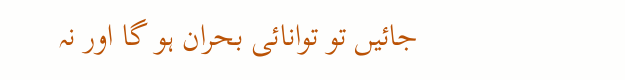جائیں تو توانائی بحران ہو گا اور نہ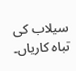سیلاب کی تباہ کاریاں۔